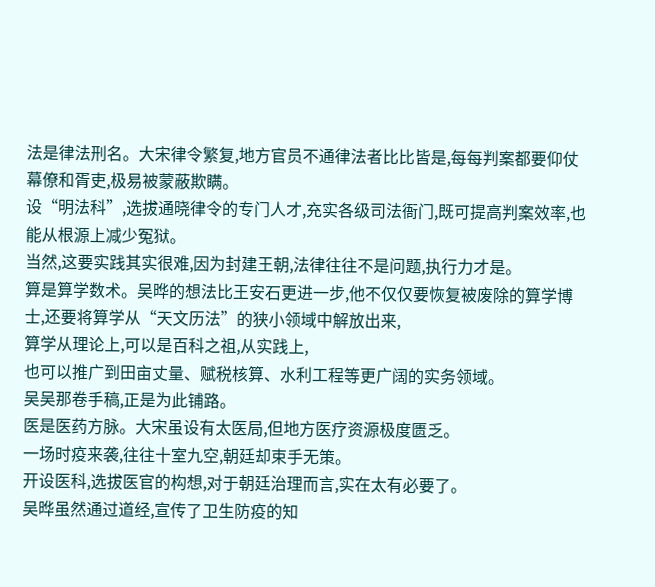法是律法刑名。大宋律令繁复,地方官员不通律法者比比皆是,每每判案都要仰仗幕僚和胥吏,极易被蒙蔽欺瞒。
设“明法科”,选拔通晓律令的专门人才,充实各级司法衙门,既可提高判案效率,也能从根源上减少冤狱。
当然,这要实践其实很难,因为封建王朝,法律往往不是问题,执行力才是。
算是算学数术。吴晔的想法比王安石更进一步,他不仅仅要恢复被废除的算学博士,还要将算学从“天文历法”的狭小领域中解放出来,
算学从理论上,可以是百科之祖,从实践上,
也可以推广到田亩丈量、赋税核算、水利工程等更广阔的实务领域。
吴吴那卷手稿,正是为此铺路。
医是医药方脉。大宋虽设有太医局,但地方医疗资源极度匮乏。
一场时疫来袭,往往十室九空,朝廷却束手无策。
开设医科,选拔医官的构想,对于朝廷治理而言,实在太有必要了。
吴晔虽然通过道经,宣传了卫生防疫的知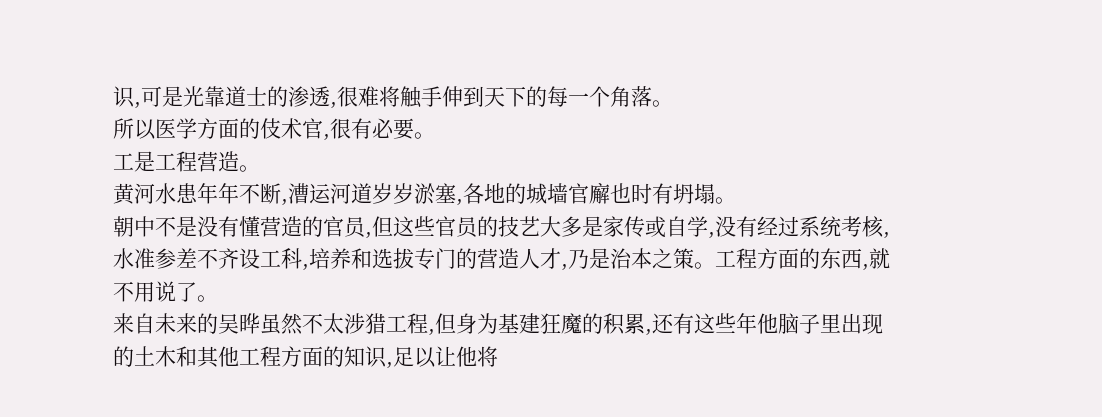识,可是光靠道士的渗透,很难将触手伸到天下的每一个角落。
所以医学方面的伎术官,很有必要。
工是工程营造。
黄河水患年年不断,漕运河道岁岁淤塞,各地的城墙官廨也时有坍塌。
朝中不是没有懂营造的官员,但这些官员的技艺大多是家传或自学,没有经过系统考核,水准参差不齐设工科,培养和选拔专门的营造人才,乃是治本之策。工程方面的东西,就不用说了。
来自未来的吴晔虽然不太涉猎工程,但身为基建狂魔的积累,还有这些年他脑子里出现的土木和其他工程方面的知识,足以让他将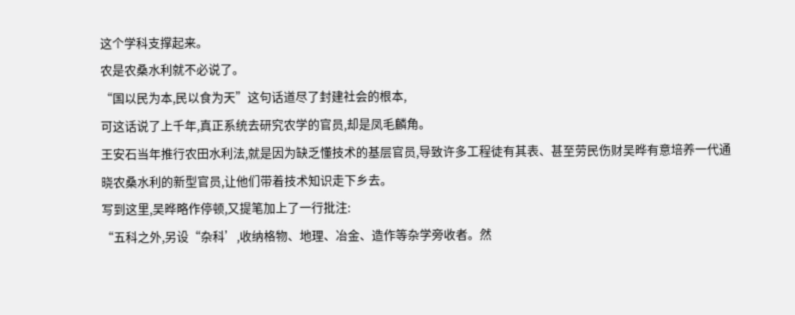这个学科支撑起来。
农是农桑水利就不必说了。
“国以民为本,民以食为天”这句话道尽了封建社会的根本,
可这话说了上千年,真正系统去研究农学的官员,却是凤毛麟角。
王安石当年推行农田水利法,就是因为缺乏懂技术的基层官员,导致许多工程徒有其表、甚至劳民伤财吴晔有意培养一代通晓农桑水利的新型官员,让他们带着技术知识走下乡去。
写到这里,吴晔略作停顿,又提笔加上了一行批注:
“五科之外,另设“杂科’,收纳格物、地理、冶金、造作等杂学旁收者。然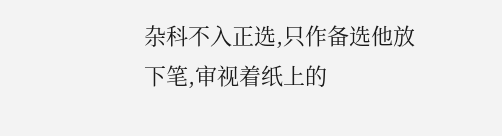杂科不入正选,只作备选他放下笔,审视着纸上的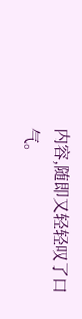内容,随即又轻轻叹了口气。